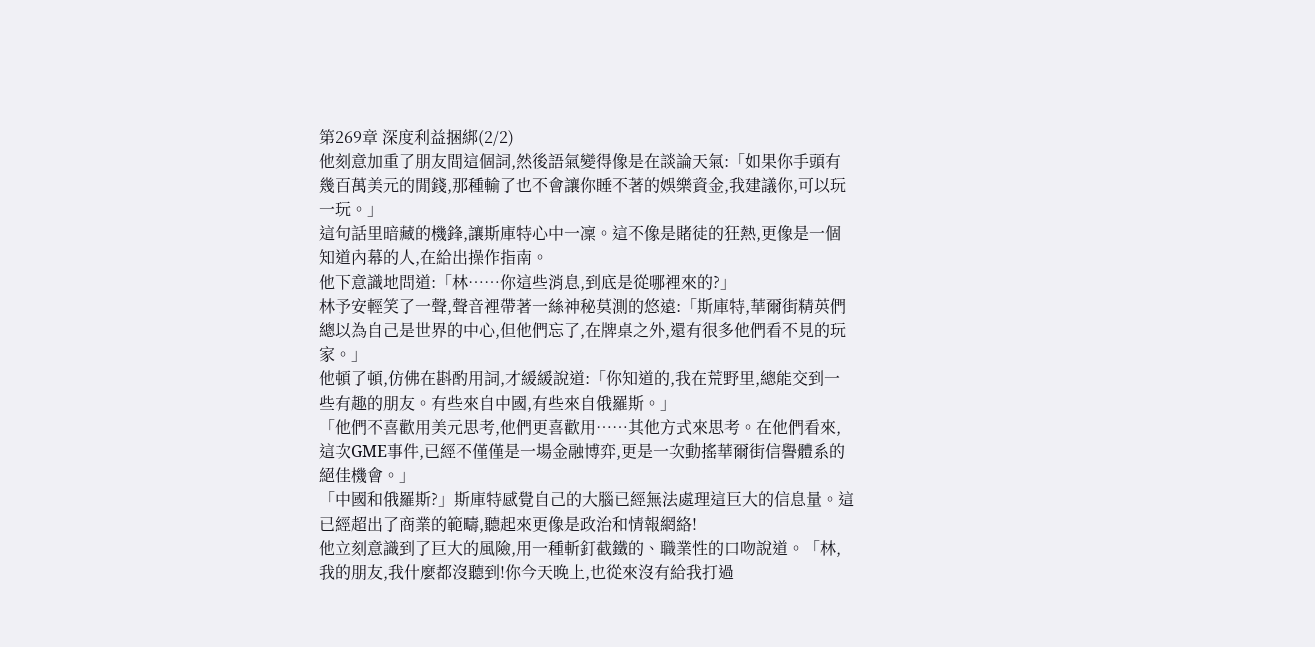第269章 深度利益捆綁(2/2)
他刻意加重了朋友間這個詞,然後語氣變得像是在談論天氣:「如果你手頭有幾百萬美元的閒錢,那種輸了也不會讓你睡不著的娛樂資金,我建議你,可以玩一玩。」
這句話里暗藏的機鋒,讓斯庫特心中一凜。這不像是賭徒的狂熱,更像是一個知道內幕的人,在給出操作指南。
他下意識地問道:「林……你這些消息,到底是從哪裡來的?」
林予安輕笑了一聲,聲音裡帶著一絲神秘莫測的悠遠:「斯庫特,華爾街精英們總以為自己是世界的中心,但他們忘了,在牌桌之外,還有很多他們看不見的玩家。」
他頓了頓,仿佛在斟酌用詞,才緩緩說道:「你知道的,我在荒野里,總能交到一些有趣的朋友。有些來自中國,有些來自俄羅斯。」
「他們不喜歡用美元思考,他們更喜歡用……其他方式來思考。在他們看來,這次GME事件,已經不僅僅是一場金融博弈,更是一次動搖華爾街信譽體系的絕佳機會。」
「中國和俄羅斯?」斯庫特感覺自己的大腦已經無法處理這巨大的信息量。這已經超出了商業的範疇,聽起來更像是政治和情報網絡!
他立刻意識到了巨大的風險,用一種斬釘截鐵的、職業性的口吻說道。「林,我的朋友,我什麼都沒聽到!你今天晚上,也從來沒有給我打過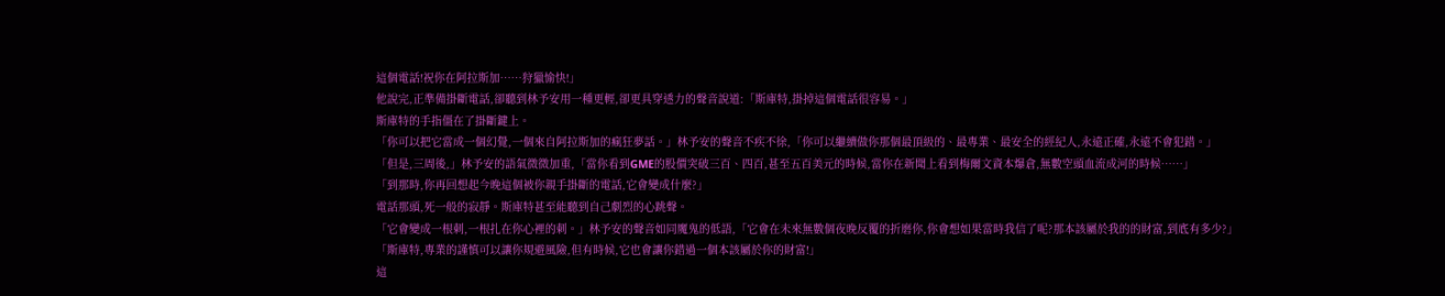這個電話!祝你在阿拉斯加……狩獵愉快!」
他說完,正準備掛斷電話,卻聽到林予安用一種更輕,卻更具穿透力的聲音說道:「斯庫特,掛掉這個電話很容易。」
斯庫特的手指僵在了掛斷鍵上。
「你可以把它當成一個幻覺,一個來自阿拉斯加的瘋狂夢話。」林予安的聲音不疾不徐,「你可以繼續做你那個最頂級的、最專業、最安全的經紀人,永遠正確,永遠不會犯錯。」
「但是,三周後,」林予安的語氣微微加重,「當你看到GME的股價突破三百、四百,甚至五百美元的時候,當你在新聞上看到梅爾文資本爆倉,無數空頭血流成河的時候……」
「到那時,你再回想起今晚這個被你親手掛斷的電話,它會變成什麼?」
電話那頭,死一般的寂靜。斯庫特甚至能聽到自己劇烈的心跳聲。
「它會變成一根刺,一根扎在你心裡的刺。」林予安的聲音如同魔鬼的低語,「它會在未來無數個夜晚反覆的折磨你,你會想如果當時我信了呢?那本該屬於我的的財富,到底有多少?」
「斯庫特,專業的謹慎可以讓你規避風險,但有時候,它也會讓你錯過一個本該屬於你的財富!」
這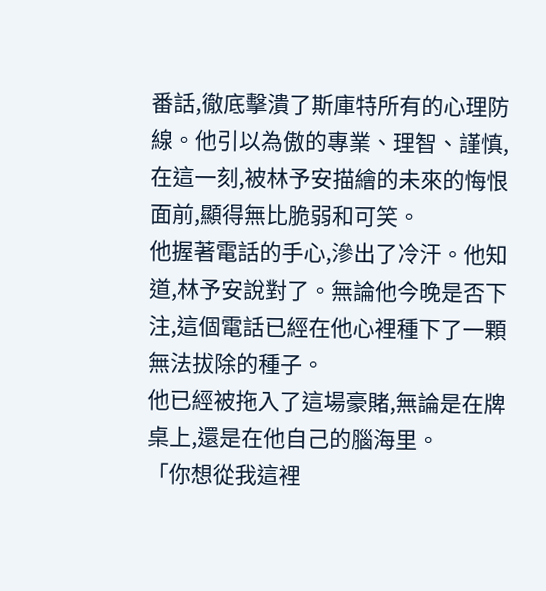番話,徹底擊潰了斯庫特所有的心理防線。他引以為傲的專業、理智、謹慎,在這一刻,被林予安描繪的未來的悔恨面前,顯得無比脆弱和可笑。
他握著電話的手心,滲出了冷汗。他知道,林予安說對了。無論他今晚是否下注,這個電話已經在他心裡種下了一顆無法拔除的種子。
他已經被拖入了這場豪賭,無論是在牌桌上,還是在他自己的腦海里。
「你想從我這裡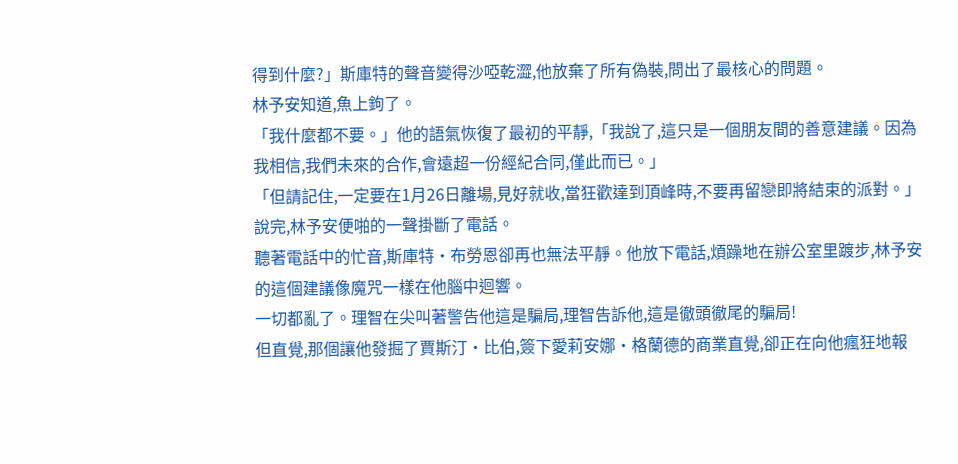得到什麼?」斯庫特的聲音變得沙啞乾澀,他放棄了所有偽裝,問出了最核心的問題。
林予安知道,魚上鉤了。
「我什麼都不要。」他的語氣恢復了最初的平靜,「我說了,這只是一個朋友間的善意建議。因為我相信,我們未來的合作,會遠超一份經紀合同,僅此而已。」
「但請記住,一定要在1月26日離場,見好就收,當狂歡達到頂峰時,不要再留戀即將結束的派對。」
說完,林予安便啪的一聲掛斷了電話。
聽著電話中的忙音,斯庫特·布勞恩卻再也無法平靜。他放下電話,煩躁地在辦公室里踱步,林予安的這個建議像魔咒一樣在他腦中迴響。
一切都亂了。理智在尖叫著警告他這是騙局,理智告訴他,這是徹頭徹尾的騙局!
但直覺,那個讓他發掘了賈斯汀·比伯,簽下愛莉安娜·格蘭德的商業直覺,卻正在向他瘋狂地報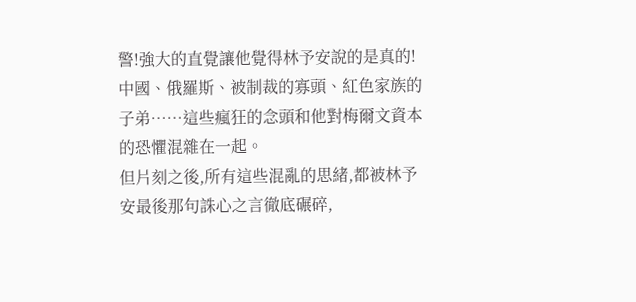警!強大的直覺讓他覺得林予安說的是真的!
中國、俄羅斯、被制裁的寡頭、紅色家族的子弟……這些瘋狂的念頭和他對梅爾文資本的恐懼混雜在一起。
但片刻之後,所有這些混亂的思緒,都被林予安最後那句誅心之言徹底碾碎,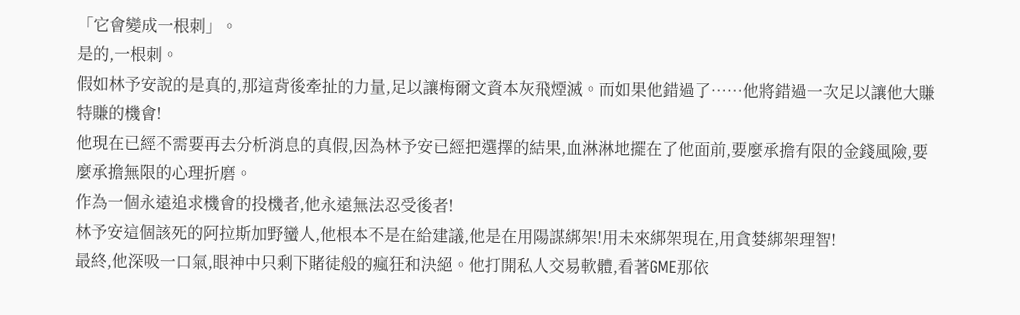「它會變成一根刺」。
是的,一根刺。
假如林予安說的是真的,那這背後牽扯的力量,足以讓梅爾文資本灰飛煙滅。而如果他錯過了……他將錯過一次足以讓他大賺特賺的機會!
他現在已經不需要再去分析消息的真假,因為林予安已經把選擇的結果,血淋淋地擺在了他面前,要麼承擔有限的金錢風險,要麼承擔無限的心理折磨。
作為一個永遠追求機會的投機者,他永遠無法忍受後者!
林予安這個該死的阿拉斯加野蠻人,他根本不是在給建議,他是在用陽謀綁架!用未來綁架現在,用貪婪綁架理智!
最終,他深吸一口氣,眼神中只剩下賭徒般的瘋狂和決絕。他打開私人交易軟體,看著GME那依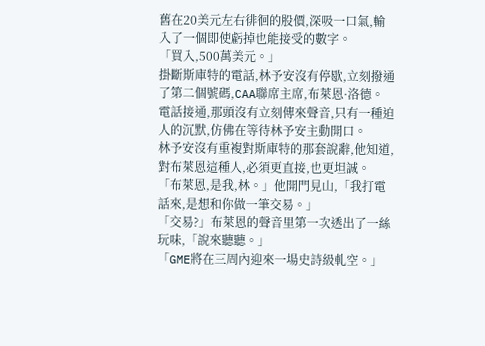舊在20美元左右徘徊的股價,深吸一口氣,輸入了一個即使虧掉也能接受的數字。
「買入,500萬美元。」
掛斷斯庫特的電話,林予安沒有停歇,立刻撥通了第二個號碼,CAA聯席主席,布萊恩·洛德。
電話接通,那頭沒有立刻傳來聲音,只有一種迫人的沉默,仿佛在等待林予安主動開口。
林予安沒有重複對斯庫特的那套說辭,他知道,對布萊恩這種人,必須更直接,也更坦誠。
「布萊恩,是我,林。」他開門見山,「我打電話來,是想和你做一筆交易。」
「交易?」布萊恩的聲音里第一次透出了一絲玩味,「說來聽聽。」
「GME將在三周內迎來一場史詩級軋空。」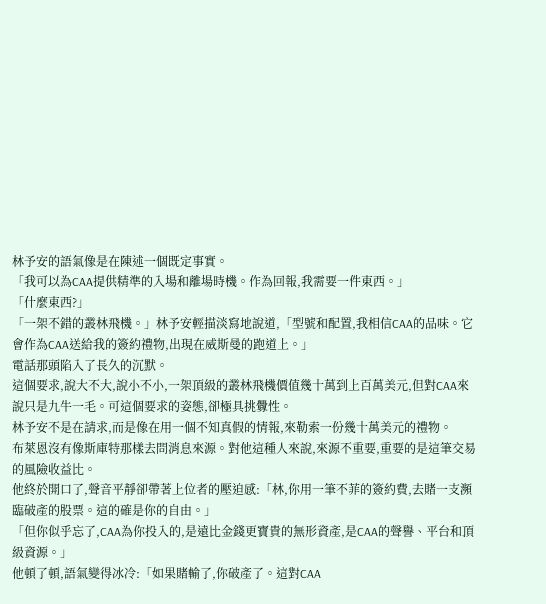林予安的語氣像是在陳述一個既定事實。
「我可以為CAA提供精準的入場和離場時機。作為回報,我需要一件東西。」
「什麼東西?」
「一架不錯的叢林飛機。」林予安輕描淡寫地說道,「型號和配置,我相信CAA的品味。它會作為CAA送給我的簽約禮物,出現在威斯曼的跑道上。」
電話那頭陷入了長久的沉默。
這個要求,說大不大,說小不小,一架頂級的叢林飛機價值幾十萬到上百萬美元,但對CAA來說只是九牛一毛。可這個要求的姿態,卻極具挑釁性。
林予安不是在請求,而是像在用一個不知真假的情報,來勒索一份幾十萬美元的禮物。
布萊恩沒有像斯庫特那樣去問消息來源。對他這種人來說,來源不重要,重要的是這筆交易的風險收益比。
他終於開口了,聲音平靜卻帶著上位者的壓迫感:「林,你用一筆不菲的簽約費,去賭一支瀕臨破產的股票。這的確是你的自由。」
「但你似乎忘了,CAA為你投入的,是遠比金錢更寶貴的無形資產,是CAA的聲譽、平台和頂級資源。」
他頓了頓,語氣變得冰冷:「如果賭輸了,你破產了。這對CAA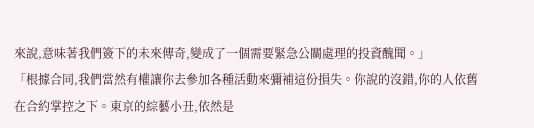來說,意味著我們簽下的未來傳奇,變成了一個需要緊急公關處理的投資醜聞。」
「根據合同,我們當然有權讓你去參加各種活動來彌補這份損失。你說的沒錯,你的人依舊在合約掌控之下。東京的綜藝小丑,依然是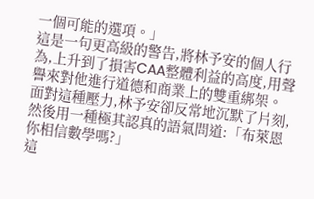一個可能的選項。」
這是一句更高級的警告,將林予安的個人行為,上升到了損害CAA整體利益的高度,用聲譽來對他進行道德和商業上的雙重綁架。
面對這種壓力,林予安卻反常地沉默了片刻,然後用一種極其認真的語氣問道:「布萊恩你相信數學嗎?」
這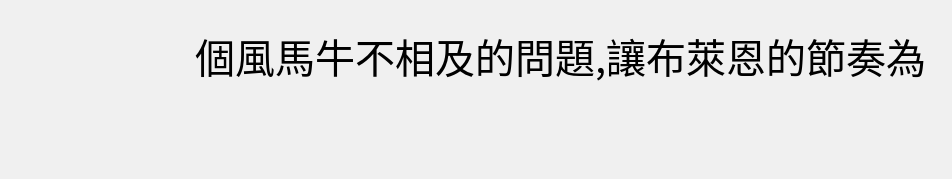個風馬牛不相及的問題,讓布萊恩的節奏為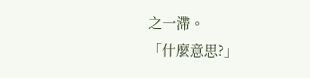之一滯。
「什麼意思?」